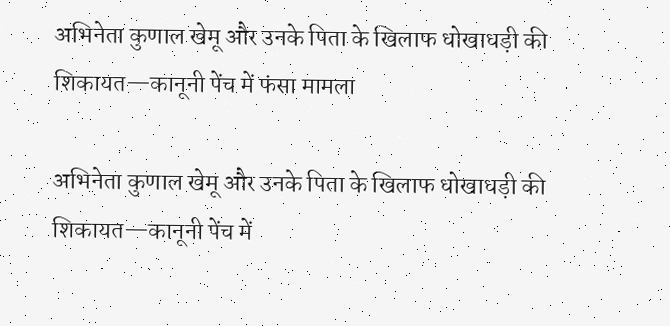अभिनेता कुणाल खेमू और उनके पिता के खिलाफ धोखाधड़ी की शिकायत—कानूनी पेंच में फंसा मामला

अभिनेता कुणाल खेमू और उनके पिता के खिलाफ धोखाधड़ी की शिकायत—कानूनी पेंच में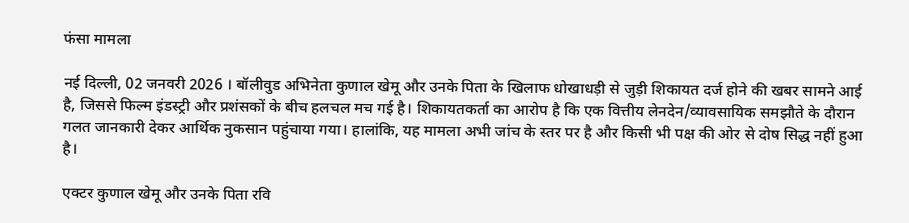फंसा मामला

नई दिल्ली, 02 जनवरी 2026 । बॉलीवुड अभिनेता कुणाल खेमू और उनके पिता के खिलाफ धोखाधड़ी से जुड़ी शिकायत दर्ज होने की खबर सामने आई है, जिससे फिल्म इंडस्ट्री और प्रशंसकों के बीच हलचल मच गई है। शिकायतकर्ता का आरोप है कि एक वित्तीय लेनदेन/व्यावसायिक समझौते के दौरान गलत जानकारी देकर आर्थिक नुकसान पहुंचाया गया। हालांकि, यह मामला अभी जांच के स्तर पर है और किसी भी पक्ष की ओर से दोष सिद्ध नहीं हुआ है।

एक्टर कुणाल खेमू और उनके पिता रवि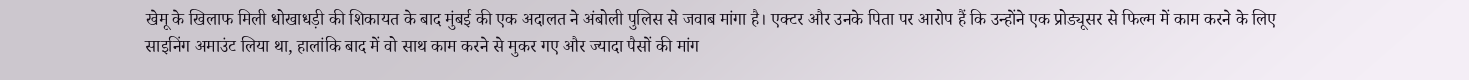खेमू के खिलाफ मिली धोखाधड़ी की शिकायत के बाद मुंबई की एक अदालत ने अंबोली पुलिस से जवाब मांगा है। एक्टर और उनके पिता पर आरोप हैं कि उन्होंने एक प्रोड्यूसर से फिल्म में काम करने के लिए साइनिंग अमाउंट लिया था, हालांकि बाद में वो साथ काम करने से मुकर गए और ज्यादा पैसों की मांग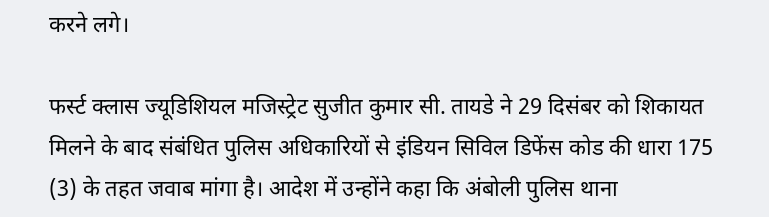करने लगे।

फर्स्ट क्लास ज्यूडिशियल मजिस्ट्रेट सुजीत कुमार सी. तायडे ने 29 दिसंबर को शिकायत मिलने के बाद संबंधित पुलिस अधिकारियों से इंडियन सिविल डिफेंस कोड की धारा 175 (3) के तहत जवाब मांगा है। आदेश में उन्होंने कहा कि अंबोली पुलिस थाना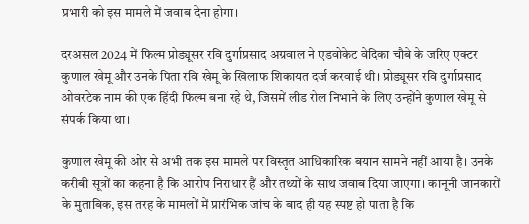प्रभारी को इस मामले में जवाब देना होगा।

दरअसल 2024 में फिल्म प्रोड्यूसर रवि दुर्गाप्रसाद अग्रवाल ने एडवोकेट वेदिका चौबे के जरिए एक्टर कुणाल खेमू और उनके पिता रवि खेमू के खिलाफ शिकायत दर्ज करवाई थी। प्रोड्यूसर रवि दुर्गाप्रसाद ओवरटेक नाम की एक हिंदी फिल्म बना रहे थे, जिसमें लीड रोल निभाने के लिए उन्होंने कुणाल खेमू से संपर्क किया था।

कुणाल खेमू की ओर से अभी तक इस मामले पर विस्तृत आधिकारिक बयान सामने नहीं आया है। उनके करीबी सूत्रों का कहना है कि आरोप निराधार हैं और तथ्यों के साथ जवाब दिया जाएगा। कानूनी जानकारों के मुताबिक, इस तरह के मामलों में प्रारंभिक जांच के बाद ही यह स्पष्ट हो पाता है कि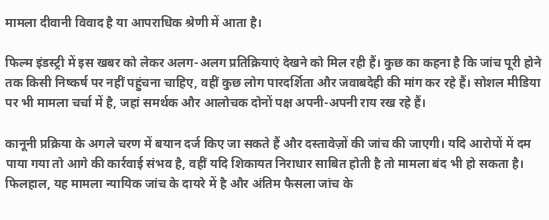मामला दीवानी विवाद है या आपराधिक श्रेणी में आता है।

फिल्म इंडस्ट्री में इस खबर को लेकर अलग-अलग प्रतिक्रियाएं देखने को मिल रही हैं। कुछ का कहना है कि जांच पूरी होने तक किसी निष्कर्ष पर नहीं पहुंचना चाहिए, वहीं कुछ लोग पारदर्शिता और जवाबदेही की मांग कर रहे हैं। सोशल मीडिया पर भी मामला चर्चा में है, जहां समर्थक और आलोचक दोनों पक्ष अपनी-अपनी राय रख रहे हैं।

कानूनी प्रक्रिया के अगले चरण में बयान दर्ज किए जा सकते हैं और दस्तावेज़ों की जांच की जाएगी। यदि आरोपों में दम पाया गया तो आगे की कार्रवाई संभव है, वहीं यदि शिकायत निराधार साबित होती है तो मामला बंद भी हो सकता है। फिलहाल, यह मामला न्यायिक जांच के दायरे में है और अंतिम फैसला जांच के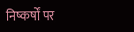निष्कर्षों पर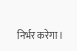निर्भर करेगा।